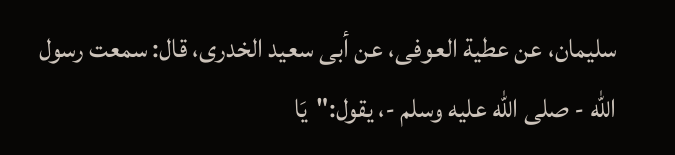سليمان، عن عطية العوفى، عن أبى سعيد الخدرى، قال: سمعت رسول الله - صلى الله عليه وسلم -، يقول:"يَا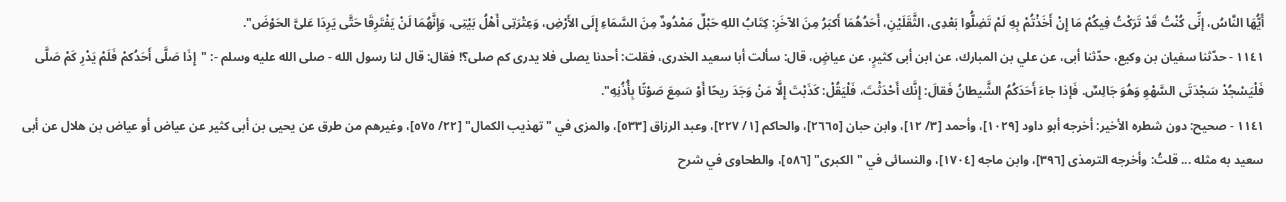أَيُّهَا النَّاسُ، إنِّى كُنْتُ قَدْ تَرَكْتُ فِيكُمْ مَا إِنْ أَخَذْتُمْ بِهِ لَمْ تَضِلُّوا بَعْدِى، الثَّقَلَيْنِ، أَحَدُهُمَا أَكبَرُ مِنَ الآخَرِ: كِتَابُ اللهِ حَبْلٌ مَمْدُودٌ مِنَ السَّمَاءِ إِلَى الأَرْضِ، وَعِتْرَتِى أَهْلُ بَيْتِى، وَإِنَّهُمَا لَنْ يَفْتَرِقَا حَتَّى يَرِدَا عَلىَّ الحَوْضَ".
١١٤١ - حدّثنا سفيان بن وكيع، حدّثنا أبى، عن علي بن المبارك، عن ابن أبى كثيرٍ، عن عياضٍ، قال: سألت أبا سعيد الخدرى، فقلت: أحدنا يصلى فلا يدرى كم صلى؟! فقال: قال لنا رسول الله - صلى الله عليه وسلم -: "إِذَا صَلَّى أَحَدُكمْ فَلَمْ يَدْرِ كَمْ صَلَّى فَلْيَسْجُدْ سَجْدَتَى السَّهْوِ وَهُوَ جَالِسٌ. فَإذا جاءَ أَحَدَكُمُ الشَّيطانُ فَقالَ: إِنَّك أَحْدَثْتَ، فَلْيَقُلْ: كَذَبْتَ إِلَّا مَنْ وَجَدَ ريحًا أَوْ سَمِعَ صَوْتًا بِأُذُنِهِ".
١١٤١ - صحيح: دون شطره الأخير: أخرجه أبو داود [١٠٢٩]، وأحمد [٣/ ١٢]، وابن حبان [٢٦٦٥]، والحاكم [١/ ٢٢٧]، وعبد الرزاق [٥٣٣]، والمزى في "تهذيب الكمال" [٢٢/ ٥٧٥]، وغيرهم من طرق عن يحيى بن أبى كثير عن عياض أو عياض بن هلال عن أبى سعيد به مثله ... قلتُ: وأخرجه الترمذى [٣٩٦]، وابن ماجه [١٧٠٤]، والنسائى في "الكبرى" [٥٨٦]، والطحاوى في شرح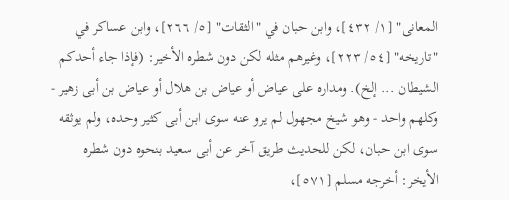المعانى" [١/ ٤٣٢]، وابن حبان في "الثقات" [٥/ ٢٦٦]، وابن عساكر في "تاريخه" [٥٤/ ٢٢٣]، وغيرهم مثله لكن دون شطره الأخير: (فإذا جاء أحدكم الشيطان ... إلخ). ومداره على عياض أو عياض بن هلال أو عياض بن أبى زهير - وكلهم واحد - وهو شيخ مجهول لم يرو عنه سوى ابن أبى كثير وحده، ولم يوثقه سوى ابن حبان، لكن للحديث طريق آخر عن أبى سعيد بنحوه دون شطره الأيخر: أخرجه مسلم [٥٧١]،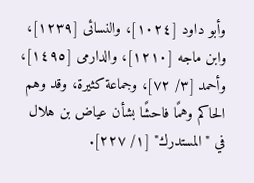وأبو داود [١٠٢٤]، والنسائى [١٢٣٩]، وابن ماجه [١٢١٠]، والدارمى [١٤٩٥]، وأحمد [٣/ ٧٢]، وجماعة كثيرة، وقد وهم الحاكم وهمًا فاحشًا بشأن عياض بن هلال في "المستدرك" [١/ ٢٢٧].